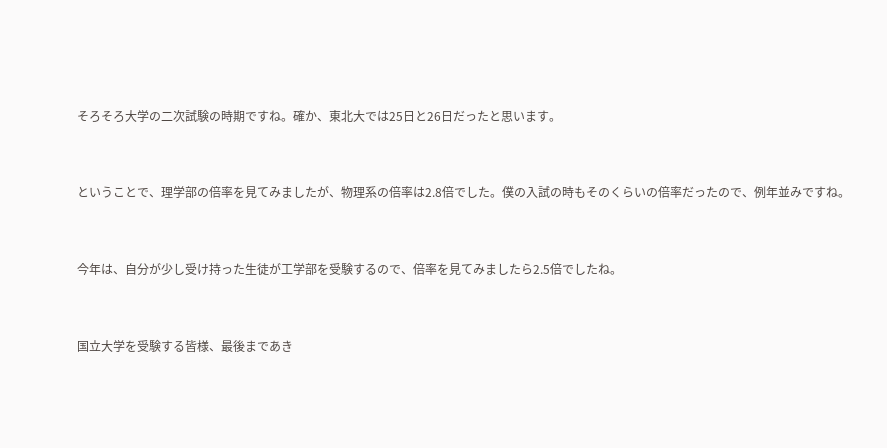そろそろ大学の二次試験の時期ですね。確か、東北大では25日と26日だったと思います。


ということで、理学部の倍率を見てみましたが、物理系の倍率は2.8倍でした。僕の入試の時もそのくらいの倍率だったので、例年並みですね。


今年は、自分が少し受け持った生徒が工学部を受験するので、倍率を見てみましたら2.5倍でしたね。


国立大学を受験する皆様、最後まであき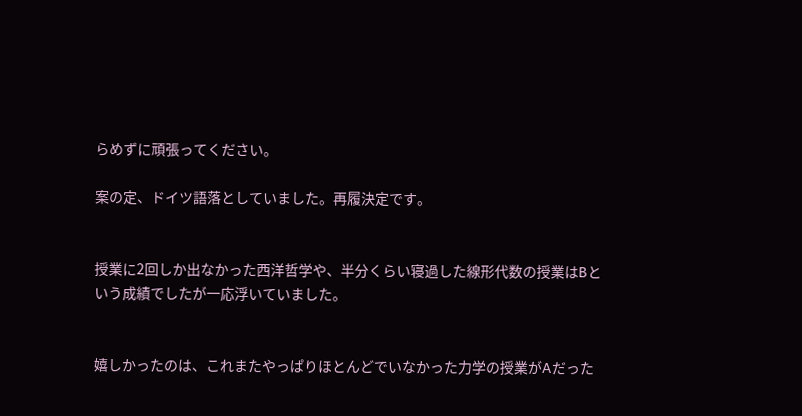らめずに頑張ってください。

案の定、ドイツ語落としていました。再履決定です。


授業に2回しか出なかった西洋哲学や、半分くらい寝過した線形代数の授業はBという成績でしたが一応浮いていました。


嬉しかったのは、これまたやっぱりほとんどでいなかった力学の授業がAだった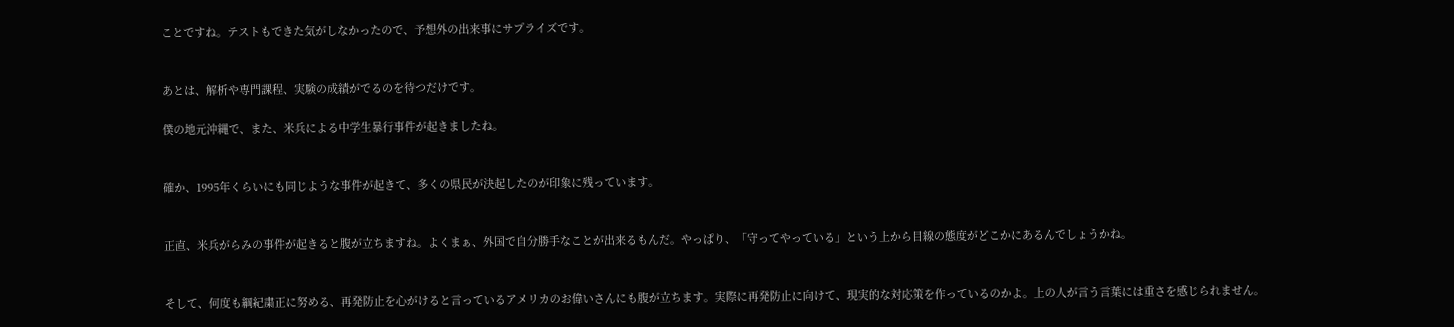ことですね。テストもできた気がしなかったので、予想外の出来事にサプライズです。


あとは、解析や専門課程、実験の成績がでるのを待つだけです。

僕の地元沖縄で、また、米兵による中学生暴行事件が起きましたね。


確か、1995年くらいにも同じような事件が起きて、多くの県民が決起したのが印象に残っています。


正直、米兵がらみの事件が起きると腹が立ちますね。よくまぁ、外国で自分勝手なことが出来るもんだ。やっぱり、「守ってやっている」という上から目線の態度がどこかにあるんでしょうかね。


そして、何度も綱紀粛正に努める、再発防止を心がけると言っているアメリカのお偉いさんにも腹が立ちます。実際に再発防止に向けて、現実的な対応策を作っているのかよ。上の人が言う言葉には重さを感じられません。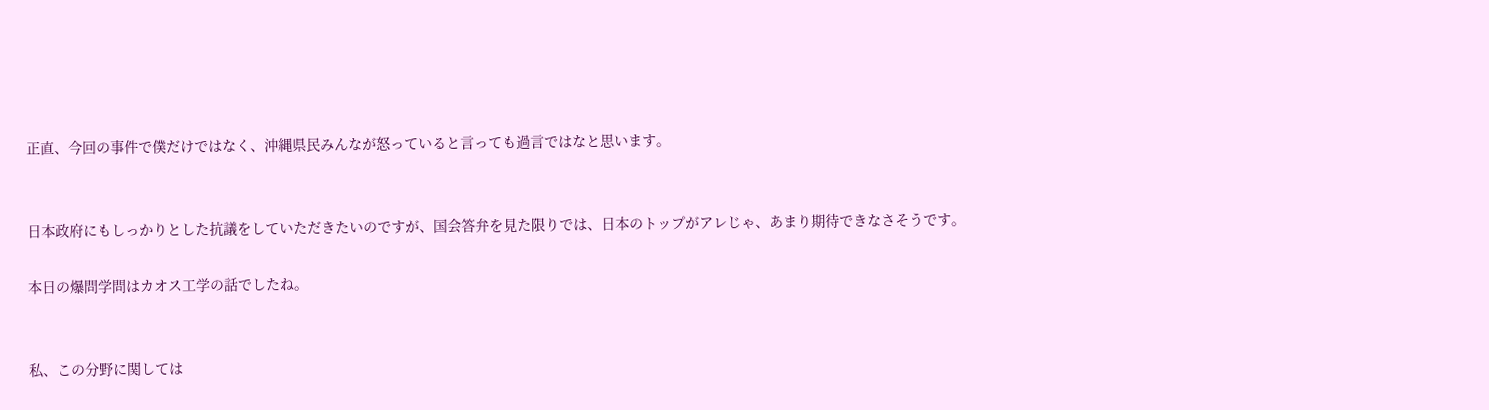正直、今回の事件で僕だけではなく、沖縄県民みんなが怒っていると言っても過言ではなと思います。


日本政府にもしっかりとした抗議をしていただきたいのですが、国会答弁を見た限りでは、日本のトップがアレじゃ、あまり期待できなさそうです。

本日の爆問学問はカオス工学の話でしたね。


私、この分野に関しては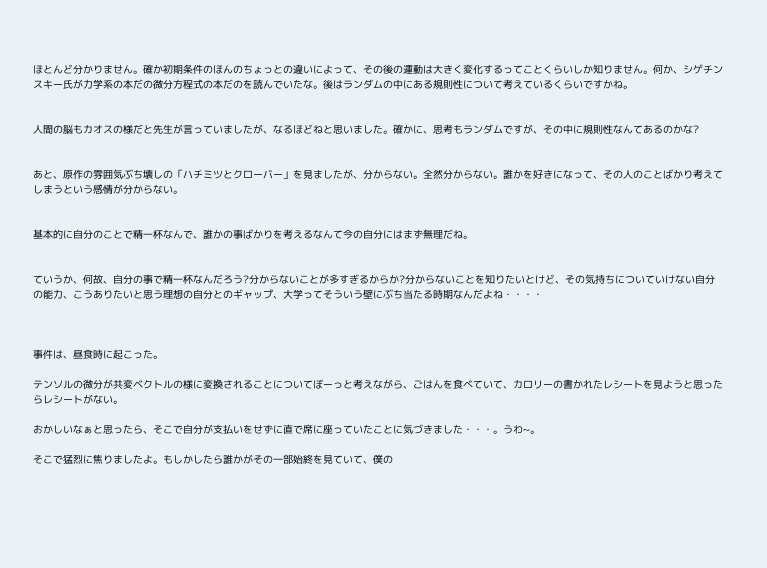ほとんど分かりません。確か初期条件のほんのちょっとの違いによって、その後の運動は大きく変化するってことくらいしか知りません。何か、シゲチンスキー氏が力学系の本だの微分方程式の本だのを読んでいたな。後はランダムの中にある規則性について考えているくらいですかね。


人間の脳もカオスの様だと先生が言っていましたが、なるほどねと思いました。確かに、思考もランダムですが、その中に規則性なんてあるのかな?


あと、原作の雰囲気ぶち壊しの「ハチミツとクローバー」を見ましたが、分からない。全然分からない。誰かを好きになって、その人のことばかり考えてしまうという感情が分からない。


基本的に自分のことで精一杯なんで、誰かの事ばかりを考えるなんて今の自分にはまず無理だね。


ていうか、何故、自分の事で精一杯なんだろう?分からないことが多すぎるからか?分からないことを知りたいとけど、その気持ちについていけない自分の能力、こうありたいと思う理想の自分とのギャップ、大学ってそういう壁にぶち当たる時期なんだよね・・・・



事件は、昼食時に起こった。

テンソルの微分が共変ベクトルの様に変換されることについてぼーっと考えながら、ごはんを食べていて、カロリーの書かれたレシートを見ようと思ったらレシートがない。

おかしいなぁと思ったら、そこで自分が支払いをせずに直で席に座っていたことに気づきました・・・。うわ~。

そこで猛烈に焦りましたよ。もしかしたら誰かがその一部始終を見ていて、僕の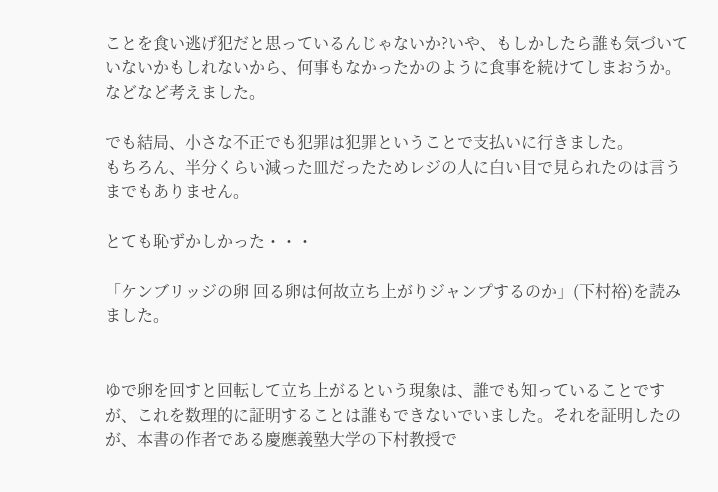ことを食い逃げ犯だと思っているんじゃないか?いや、もしかしたら誰も気づいていないかもしれないから、何事もなかったかのように食事を続けてしまおうか。などなど考えました。

でも結局、小さな不正でも犯罪は犯罪ということで支払いに行きました。
もちろん、半分くらい減った皿だったためレジの人に白い目で見られたのは言うまでもありません。

とても恥ずかしかった・・・

「ケンブリッジの卵 回る卵は何故立ち上がりジャンプするのか」(下村裕)を読みました。


ゆで卵を回すと回転して立ち上がるという現象は、誰でも知っていることですが、これを数理的に証明することは誰もできないでいました。それを証明したのが、本書の作者である慶應義塾大学の下村教授で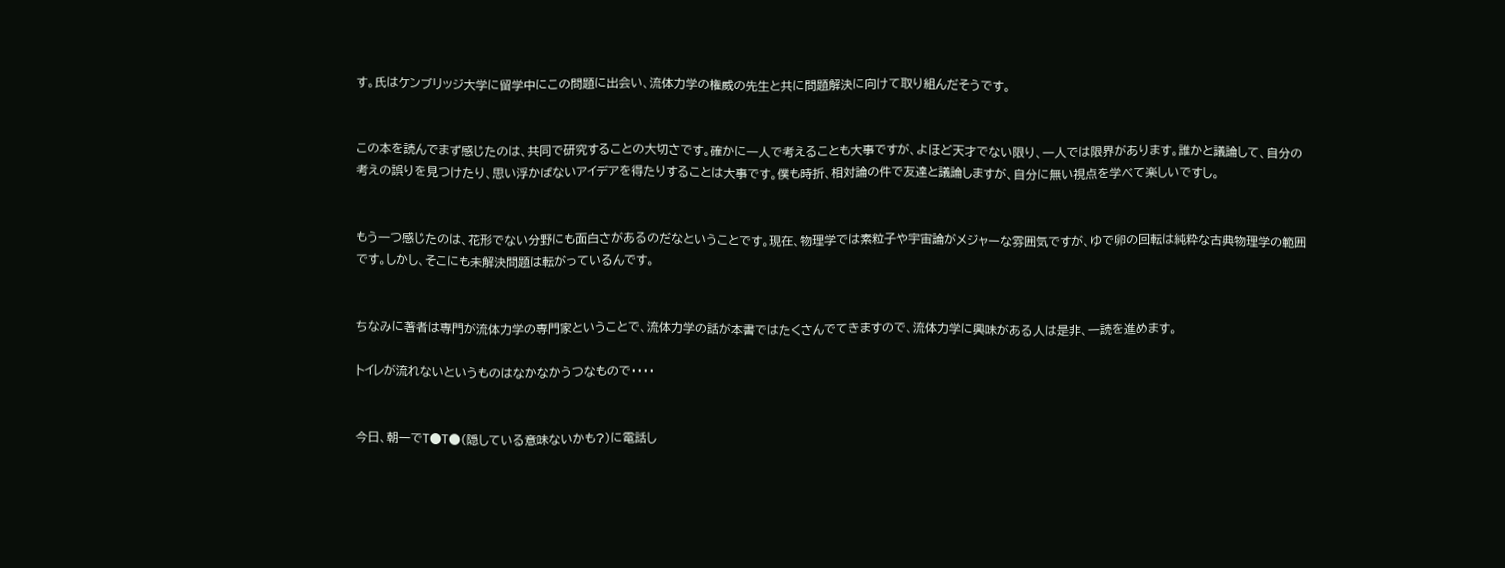す。氏はケンブリッジ大学に留学中にこの問題に出会い、流体力学の権威の先生と共に問題解決に向けて取り組んだそうです。


この本を読んでまず感じたのは、共同で研究することの大切さです。確かに一人で考えることも大事ですが、よほど天才でない限り、一人では限界があります。誰かと議論して、自分の考えの誤りを見つけたり、思い浮かばないアイデアを得たりすることは大事です。僕も時折、相対論の件で友達と議論しますが、自分に無い視点を学べて楽しいですし。


もう一つ感じたのは、花形でない分野にも面白さがあるのだなということです。現在、物理学では素粒子や宇宙論がメジャーな雰囲気ですが、ゆで卵の回転は純粋な古典物理学の範囲です。しかし、そこにも未解決問題は転がっているんです。


ちなみに著者は専門が流体力学の専門家ということで、流体力学の話が本書ではたくさんでてきますので、流体力学に興味がある人は是非、一読を進めます。

トイレが流れないというものはなかなかうつなもので・・・・


今日、朝一でT●T●(隠している意味ないかも?)に電話し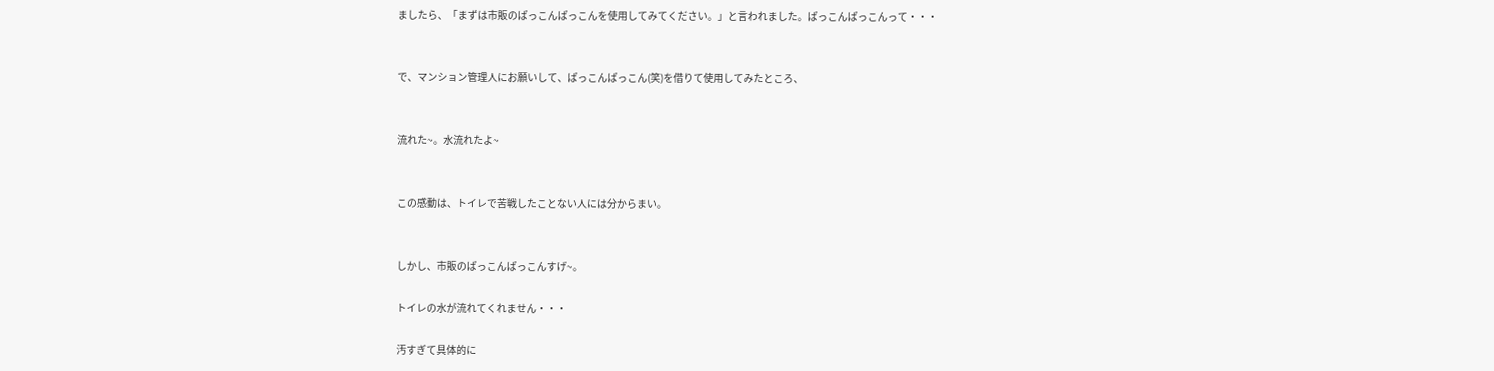ましたら、「まずは市販のぱっこんぱっこんを使用してみてください。」と言われました。ぱっこんぱっこんって・・・


で、マンション管理人にお願いして、ぱっこんぱっこん(笑)を借りて使用してみたところ、


流れた~。水流れたよ~


この感動は、トイレで苦戦したことない人には分からまい。


しかし、市販のぱっこんぱっこんすげ~。

トイレの水が流れてくれません・・・

汚すぎて具体的に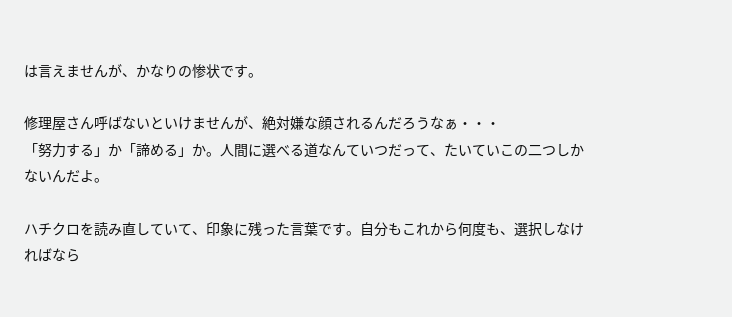は言えませんが、かなりの惨状です。

修理屋さん呼ばないといけませんが、絶対嫌な顔されるんだろうなぁ・・・
「努力する」か「諦める」か。人間に選べる道なんていつだって、たいていこの二つしかないんだよ。

ハチクロを読み直していて、印象に残った言葉です。自分もこれから何度も、選択しなければなら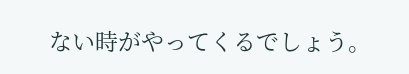ない時がやってくるでしょう。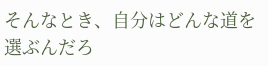そんなとき、自分はどんな道を選ぶんだろ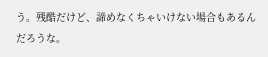う。残酷だけど、諦めなくちゃいけない場合もあるんだろうな。